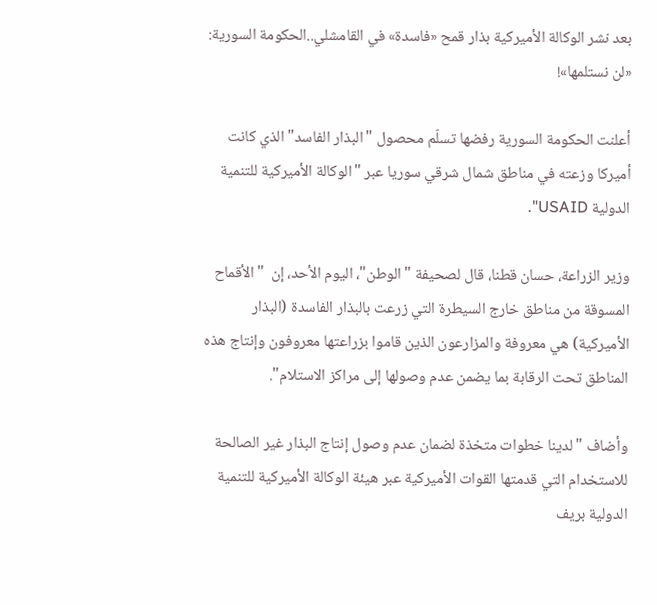بعد نشر الوكالة الأميركية بذار قمح «فاسدة» في القامشلي..الحكومة السورية: «لن نستلمها»!

أعلنت الحكومة السورية رفضها تسلّم محصول "البذار الفاسد" الذي كانت أميركا وزعته في مناطق شمال شرقي سوريا عبر "الوكالة الأميركية للتنمية الدولية USAID".

وزير الزراعة، حسان قطنا، قال لصحيفة "الوطن"، اليوم الأحد، إن  "الأقماح المسوقة من مناطق خارج السيطرة التي زرعت بالبذار الفاسدة (البذار الأميركية) هي معروفة والمزارعون الذين قاموا بزراعتها معروفون وإنتاج هذه المناطق تحت الرقابة بما يضمن عدم وصولها إلى مراكز الاستلام".

وأضاف "لدينا خطوات متخذة لضمان عدم وصول إنتاج البذار غير الصالحة للاستخدام التي قدمتها القوات الأميركية عبر هيئة الوكالة الأميركية للتنمية الدولية بريف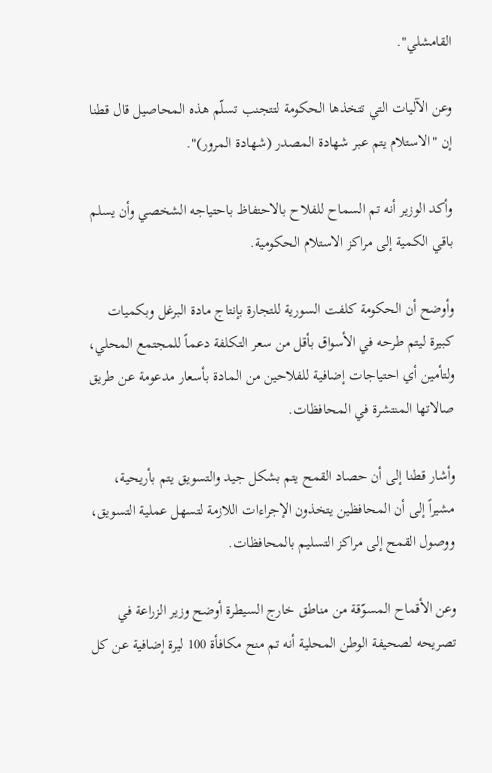القامشلي".

وعن الآليات التي تتخذها الحكومة لتتجنب تسلّم هذه المحاصيل قال قطنا إن "الاستلام يتم عبر شهادة المصدر (شهادة المرور)".

وأكد الوزير أنه تم السماح للفلاح بالاحتفاظ باحتياجه الشخصي وأن يسلم باقي الكمية إلى مراكز الاستلام الحكومية.

وأوضح أن الحكومة كلفت السورية للتجارة بإنتاج مادة البرغل وبكميات كبيرة ليتم طرحه في الأسواق بأقل من سعر التكلفة دعماً للمجتمع المحلي، ولتأمين أي احتياجات إضافية للفلاحين من المادة بأسعار مدعومة عن طريق صالاتها المنتشرة في المحافظات.

وأشار قطنا إلى أن حصاد القمح يتم بشكل جيد والتسويق يتم بأريحية، مشيراً إلى أن المحافظين يتخذون الإجراءات اللازمة لتسهل عملية التسويق، ووصول القمح إلى مراكز التسليم بالمحافظات.

وعن الأقماح المسوّقة من مناطق خارج السيطرة أوضح وزير الزراعة في تصريحه لصحيفة الوطن المحلية أنه تم منح مكافأة 100 ليرة إضافية عن كل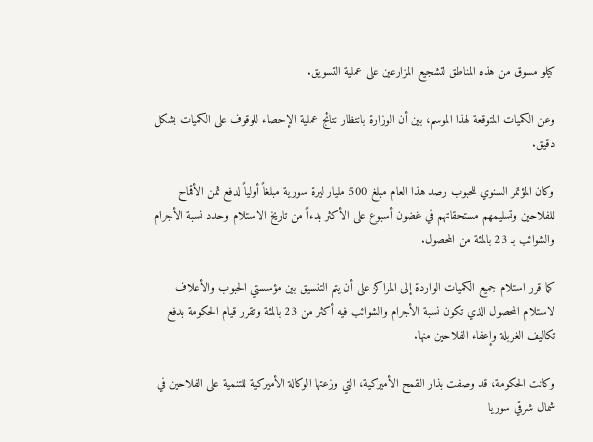كيلو مسوق من هذه المناطق لتشجيع المزارعين على عملية التسويق.

وعن الكميات المتوقعة لهذا الموسم، بين أن الوزارة بانتظار نتائج عملية الإحصاء للوقوف على الكميات بشكل دقيق.

وكان المؤتمر السنوي للحبوب رصد هذا العام مبلغ 500 مليار ليرة سورية مبلغاً أولياً لدفع ثمن الأقماح للفلاحين وتسليمهم مستحقاتهم في غضون أسبوع على الأكثر بدءاً من تاريخ الاستلام وحدد نسبة الأجرام والشوائب بـ 23 بالمئة من المحصول.

كما قرر استلام جميع الكميات الواردة إلى المراكز على أن يتم التنسيق بين مؤسستي الحبوب والأعلاف لاستلام المحصول الذي تكون نسبة الأجرام والشوائب فيه أكثر من 23 بالمئة وتقرر قيام الحكومة بدفع تكاليف الغربلة وإعفاء الفلاحين منها.

وكانت الحكومة، قد وصفت بذار القمح الأميركية، التي وزعتها الوكالة الأميركية للتنمية على الفلاحين في شمال شرقي سوريا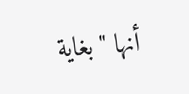أنها "بغاية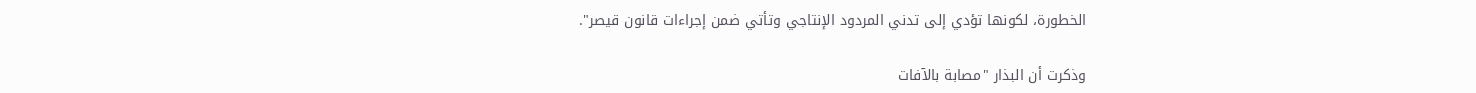الخطورة، لكونها تؤدي إلى تدني المردود الإنتاجي وتأتي ضمن إجراءات قانون قيصر".

وذكرت أن البذار "مصابة بالآفات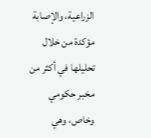الزراعية، والإصابة مؤكدة من خلال تحليلها في أكثر من مخبر حكومي وخاص، وهي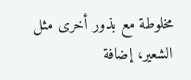مخلوطة مع بذور أخرى مثل الشعير، إضافة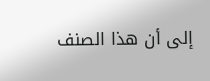إلى أن هذا الصنف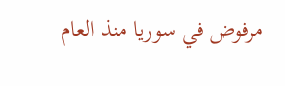مرفوض في سوريا منذ العام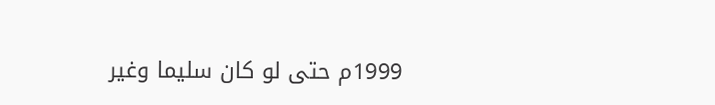1999م حتى لو كان سليما وغير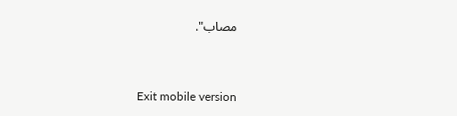مصاب".


Exit mobile version